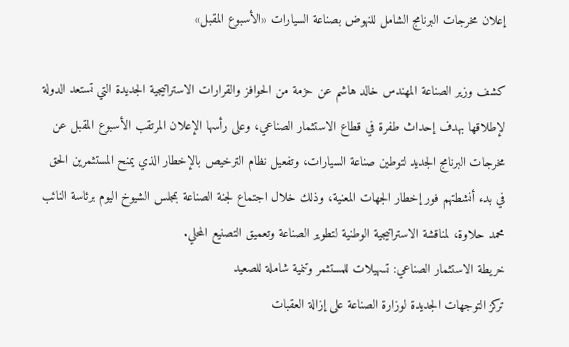إعلان مخرجات البرنامج الشامل للنهوض بصناعة السيارات «الأسبوع المقبل»

كشف وزير الصناعة المهندس خالد هاشم عن حزمة من الحوافز والقرارات الاستراتيجية الجديدة التي تستعد الدولة لإطلاقها بهدف إحداث طفرة في قطاع الاستثمار الصناعي، وعلى رأسها الإعلان المرتقب الأسبوع المقبل عن مخرجات البرنامج الجديد لتوطين صناعة السيارات، وتفعيل نظام الترخيص بالإخطار الذي يمنح المستثمرين الحق في بدء أنشطتهم فور إخطار الجهات المعنية، وذلك خلال اجتماع لجنة الصناعة بمجلس الشيوخ اليوم برئاسة النائب محمد حلاوة، لمناقشة الاستراتيجية الوطنية لتطوير الصناعة وتعميق التصنيع المحلي.
خريطة الاستثمار الصناعي: تسهيلات للمستثمر وتنمية شاملة للصعيد
تركز التوجهات الجديدة لوزارة الصناعة على إزالة العقبات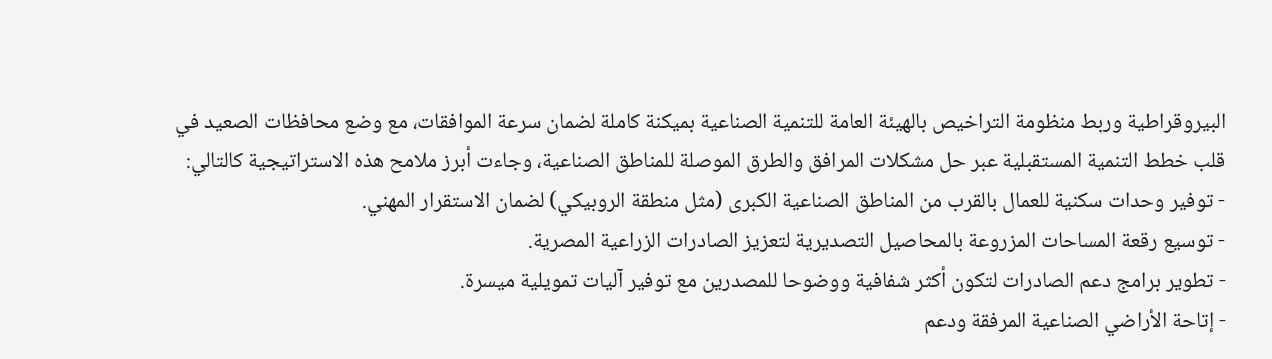البيروقراطية وربط منظومة التراخيص بالهيئة العامة للتنمية الصناعية بميكنة كاملة لضمان سرعة الموافقات، مع وضع محافظات الصعيد في قلب خطط التنمية المستقبلية عبر حل مشكلات المرافق والطرق الموصلة للمناطق الصناعية، وجاءت أبرز ملامح هذه الاستراتيجية كالتالي:
- توفير وحدات سكنية للعمال بالقرب من المناطق الصناعية الكبرى (مثل منطقة الروبيكي) لضمان الاستقرار المهني.
- توسيع رقعة المساحات المزروعة بالمحاصيل التصديرية لتعزيز الصادرات الزراعية المصرية.
- تطوير برامج دعم الصادرات لتكون أكثر شفافية ووضوحا للمصدرين مع توفير آليات تمويلية ميسرة.
- إتاحة الأراضي الصناعية المرفقة ودعم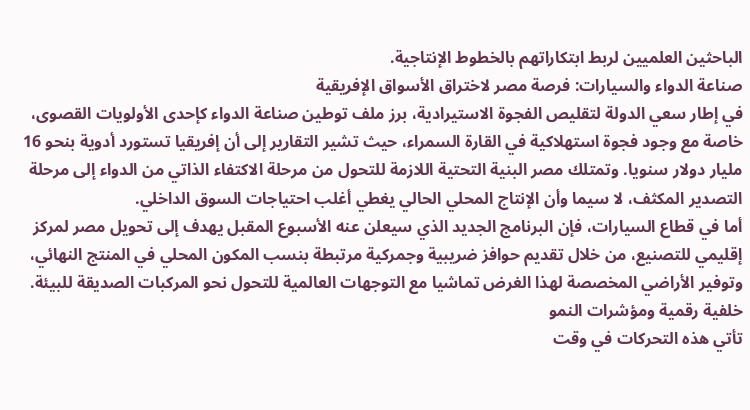الباحثين العلميين لربط ابتكاراتهم بالخطوط الإنتاجية.
صناعة الدواء والسيارات: فرصة مصر لاختراق الأسواق الإفريقية
في إطار سعي الدولة لتقليص الفجوة الاستيرادية، برز ملف توطين صناعة الدواء كإحدى الأولويات القصوى، خاصة مع وجود فجوة استهلاكية في القارة السمراء، حيث تشير التقارير إلى أن إفريقيا تستورد أدوية بنحو 16 مليار دولار سنويا. وتمتلك مصر البنية التحتية اللازمة للتحول من مرحلة الاكتفاء الذاتي من الدواء إلى مرحلة التصدير المكثف، لا سيما وأن الإنتاج المحلي الحالي يغطي أغلب احتياجات السوق الداخلي.
أما في قطاع السيارات، فإن البرنامج الجديد الذي سيعلن عنه الأسبوع المقبل يهدف إلى تحويل مصر لمركز إقليمي للتصنيع، من خلال تقديم حوافز ضريبية وجمركية مرتبطة بنسب المكون المحلي في المنتج النهائي، وتوفير الأراضي المخصصة لهذا الغرض تماشيا مع التوجهات العالمية للتحول نحو المركبات الصديقة للبيئة.
خلفية رقمية ومؤشرات النمو
تأتي هذه التحركات في وقت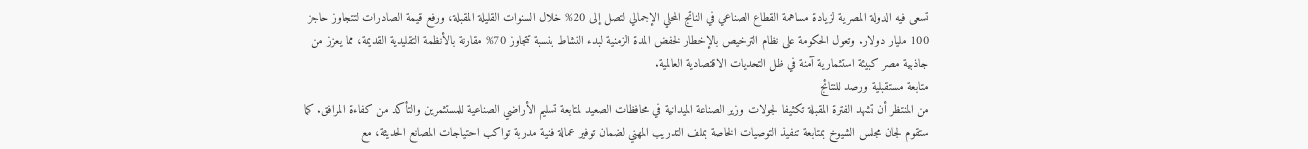تسعى فيه الدولة المصرية لزيادة مساهمة القطاع الصناعي في الناتج المحلي الإجمالي لتصل إلى 20% خلال السنوات القليلة المقبلة، ورفع قيمة الصادرات لتتجاوز حاجز 100 مليار دولار. وتعول الحكومة على نظام الترخيص بالإخطار لخفض المدة الزمنية لبدء النشاط بنسبة تتجاوز 70% مقارنة بالأنظمة التقليدية القديمة، مما يعزز من جاذبية مصر كبيئة استثمارية آمنة في ظل التحديات الاقتصادية العالمية.
متابعة مستقبلية ورصد للنتائج
من المنتظر أن تشهد الفترة المقبلة تكثيفا لجولات وزير الصناعة الميدانية في محافظات الصعيد لمتابعة تسليم الأراضي الصناعية للمستثمرين والتأكد من كفاءة المرافق. كما ستقوم لجان مجلس الشيوخ بمتابعة تنفيذ التوصيات الخاصة بملف التدريب المهني لضمان توفير عمالة فنية مدربة تواكب احتياجات المصانع الحديثة، مع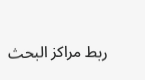ربط مراكز البحث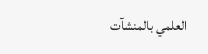العلمي بالمنشآت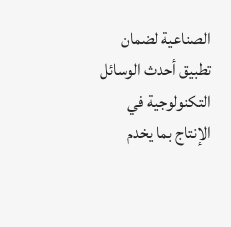الصناعية لضمان تطبيق أحدث الوسائل التكنولوجية في الإنتاج بما يخدم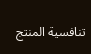تنافسية المنتج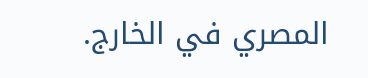المصري في الخارج.